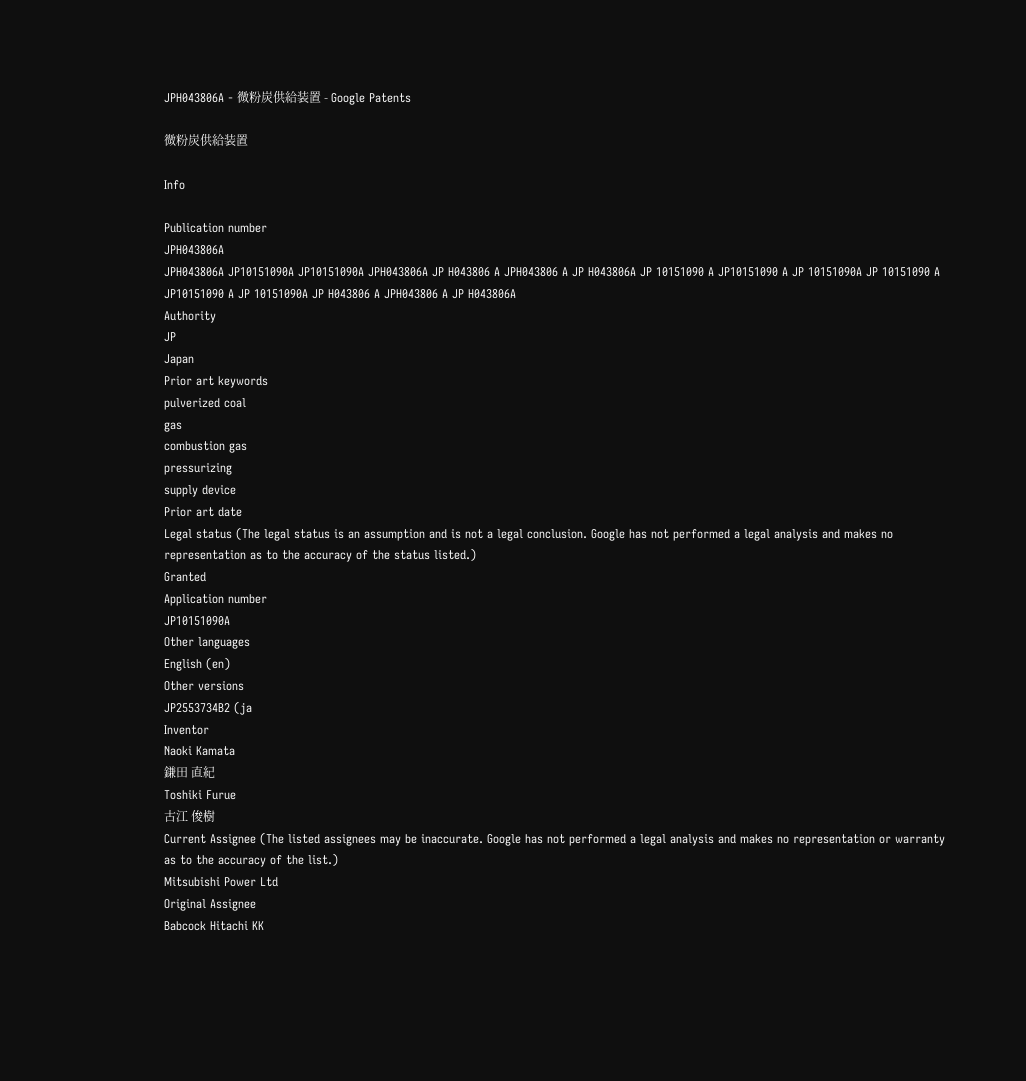JPH043806A - 微粉炭供給装置 - Google Patents

微粉炭供給装置

Info

Publication number
JPH043806A
JPH043806A JP10151090A JP10151090A JPH043806A JP H043806 A JPH043806 A JP H043806A JP 10151090 A JP10151090 A JP 10151090A JP 10151090 A JP10151090 A JP 10151090A JP H043806 A JPH043806 A JP H043806A
Authority
JP
Japan
Prior art keywords
pulverized coal
gas
combustion gas
pressurizing
supply device
Prior art date
Legal status (The legal status is an assumption and is not a legal conclusion. Google has not performed a legal analysis and makes no representation as to the accuracy of the status listed.)
Granted
Application number
JP10151090A
Other languages
English (en)
Other versions
JP2553734B2 (ja
Inventor
Naoki Kamata
鎌田 直紀
Toshiki Furue
古江 俊樹
Current Assignee (The listed assignees may be inaccurate. Google has not performed a legal analysis and makes no representation or warranty as to the accuracy of the list.)
Mitsubishi Power Ltd
Original Assignee
Babcock Hitachi KK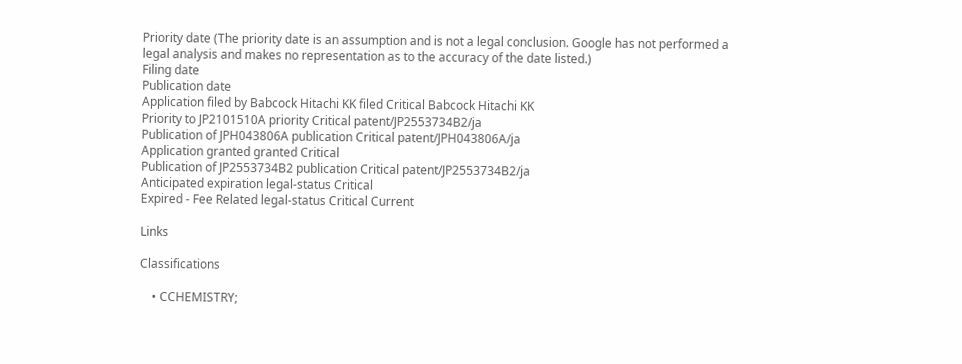Priority date (The priority date is an assumption and is not a legal conclusion. Google has not performed a legal analysis and makes no representation as to the accuracy of the date listed.)
Filing date
Publication date
Application filed by Babcock Hitachi KK filed Critical Babcock Hitachi KK
Priority to JP2101510A priority Critical patent/JP2553734B2/ja
Publication of JPH043806A publication Critical patent/JPH043806A/ja
Application granted granted Critical
Publication of JP2553734B2 publication Critical patent/JP2553734B2/ja
Anticipated expiration legal-status Critical
Expired - Fee Related legal-status Critical Current

Links

Classifications

    • CCHEMISTRY;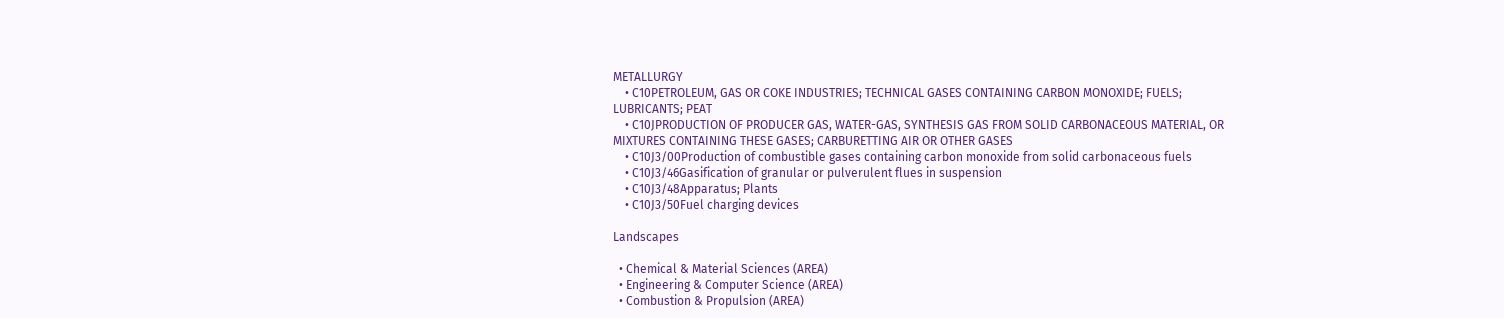METALLURGY
    • C10PETROLEUM, GAS OR COKE INDUSTRIES; TECHNICAL GASES CONTAINING CARBON MONOXIDE; FUELS; LUBRICANTS; PEAT
    • C10JPRODUCTION OF PRODUCER GAS, WATER-GAS, SYNTHESIS GAS FROM SOLID CARBONACEOUS MATERIAL, OR MIXTURES CONTAINING THESE GASES; CARBURETTING AIR OR OTHER GASES
    • C10J3/00Production of combustible gases containing carbon monoxide from solid carbonaceous fuels
    • C10J3/46Gasification of granular or pulverulent flues in suspension
    • C10J3/48Apparatus; Plants
    • C10J3/50Fuel charging devices

Landscapes

  • Chemical & Material Sciences (AREA)
  • Engineering & Computer Science (AREA)
  • Combustion & Propulsion (AREA)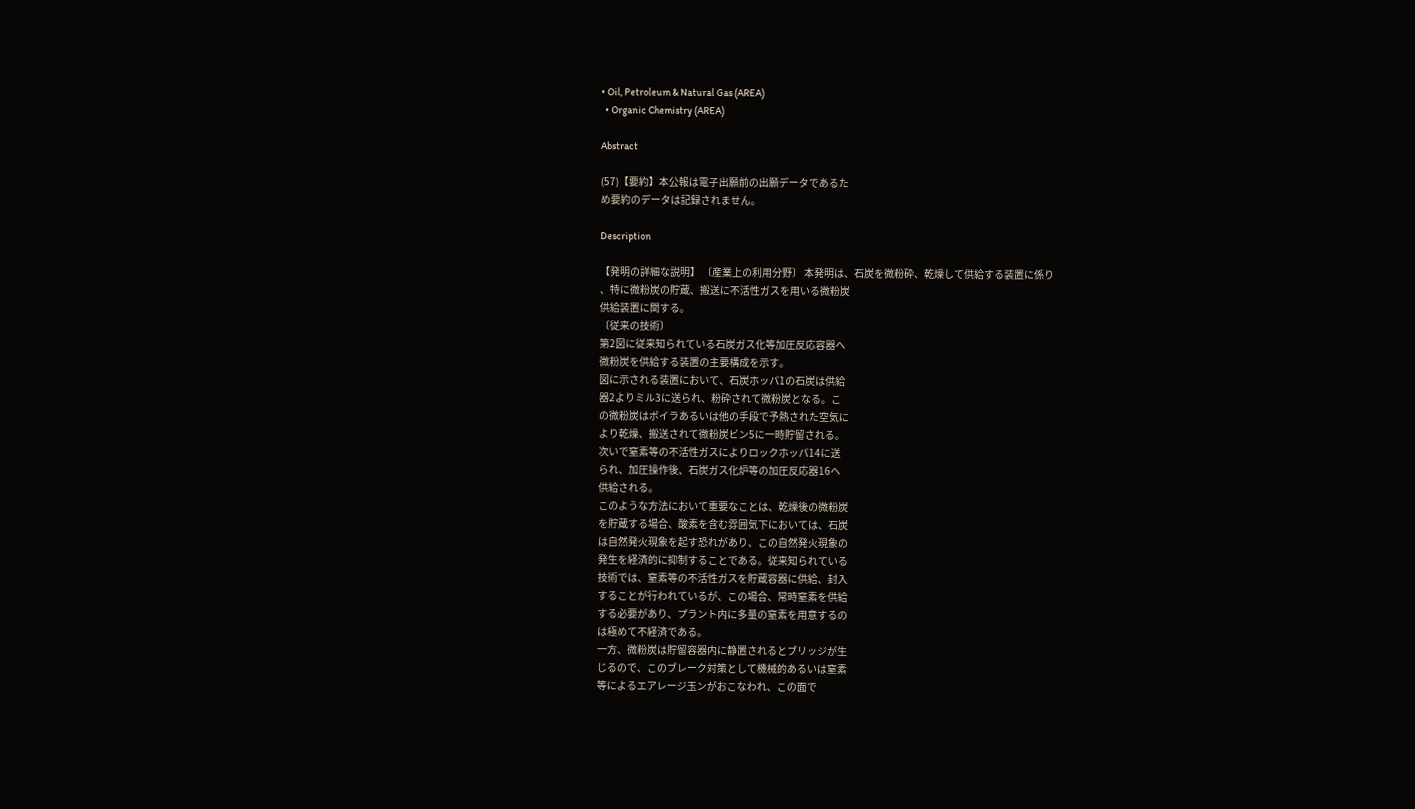• Oil, Petroleum & Natural Gas (AREA)
  • Organic Chemistry (AREA)

Abstract

(57)【要約】本公報は電子出願前の出願データであるた
め要約のデータは記録されません。

Description

【発明の詳細な説明】 〔産業上の利用分野〕 本発明は、石炭を微粉砕、乾燥して供給する装置に係り
、特に微粉炭の貯蔵、搬送に不活性ガスを用いる微粉炭
供給装置に関する。
〔従来の技術〕
第2図に従来知られている石炭ガス化等加圧反応容器へ
微粉炭を供給する装置の主要構成を示す。
図に示される装置において、石炭ホッパ1の石炭は供給
器2よりミル3に送られ、粉砕されて微粉炭となる。こ
の微粉炭はボイラあるいは他の手段で予熱された空気に
より乾燥、搬送されて微粉炭ビン5に一時貯留される。
次いで窒素等の不活性ガスによりロックホッパ14に送
られ、加圧操作後、石炭ガス化炉等の加圧反応器16へ
供給される。
このような方法において重要なことは、乾燥後の微粉炭
を貯蔵する場合、酸素を含む雰囲気下においては、石炭
は自然発火現象を起す恐れがあり、この自然発火現象の
発生を経済的に抑制することである。従来知られている
技術では、窒素等の不活性ガスを貯蔵容器に供給、封入
することが行われているが、この場合、常時窒素を供給
する必要があり、プラント内に多量の窒素を用意するの
は極めて不経済である。
一方、微粉炭は貯留容器内に静置されるとブリッジが生
じるので、このブレーク対策として機械的あるいは窒素
等によるエアレージ玉ンがおこなわれ、この面で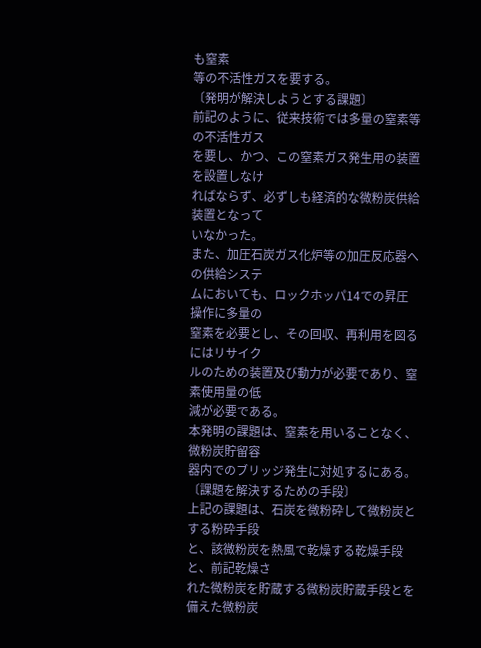も窒素
等の不活性ガスを要する。
〔発明が解決しようとする課題〕
前記のように、従来技術では多量の窒素等の不活性ガス
を要し、かつ、この窒素ガス発生用の装置を設置しなけ
ればならず、必ずしも経済的な微粉炭供給装置となって
いなかった。
また、加圧石炭ガス化炉等の加圧反応器への供給システ
ムにおいても、ロックホッパ14での昇圧操作に多量の
窒素を必要とし、その回収、再利用を図るにはリサイク
ルのための装置及び動力が必要であり、窒素使用量の低
減が必要である。
本発明の課題は、窒素を用いることなく、微粉炭貯留容
器内でのブリッジ発生に対処するにある。
〔課題を解決するための手段〕
上記の課題は、石炭を微粉砕して微粉炭とする粉砕手段
と、該微粉炭を熱風で乾燥する乾燥手段と、前記乾燥さ
れた微粉炭を貯蔵する微粉炭貯蔵手段とを備えた微粉炭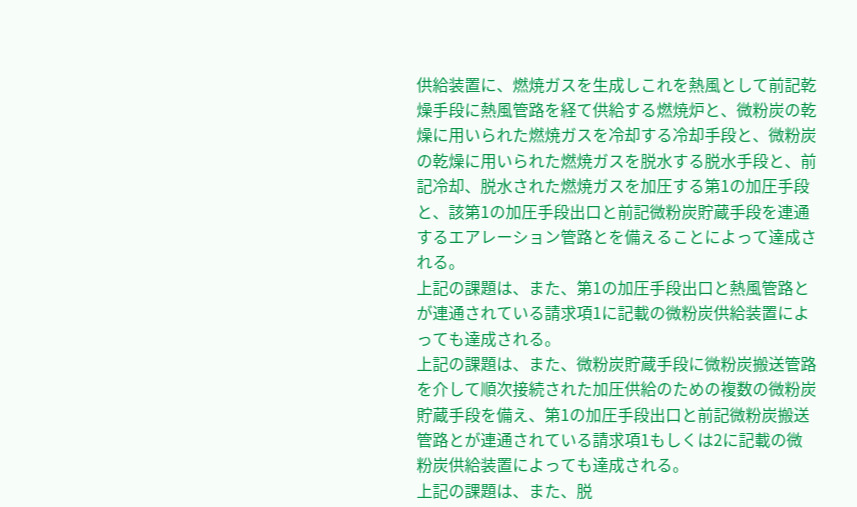供給装置に、燃焼ガスを生成しこれを熱風として前記乾
燥手段に熱風管路を経て供給する燃焼炉と、微粉炭の乾
燥に用いられた燃焼ガスを冷却する冷却手段と、微粉炭
の乾燥に用いられた燃焼ガスを脱水する脱水手段と、前
記冷却、脱水された燃焼ガスを加圧する第1の加圧手段
と、該第1の加圧手段出口と前記微粉炭貯蔵手段を連通
するエアレーション管路とを備えることによって達成さ
れる。
上記の課題は、また、第1の加圧手段出口と熱風管路と
が連通されている請求項1に記載の微粉炭供給装置によ
っても達成される。
上記の課題は、また、微粉炭貯蔵手段に微粉炭搬送管路
を介して順次接続された加圧供給のための複数の微粉炭
貯蔵手段を備え、第1の加圧手段出口と前記微粉炭搬送
管路とが連通されている請求項1もしくは2に記載の微
粉炭供給装置によっても達成される。
上記の課題は、また、脱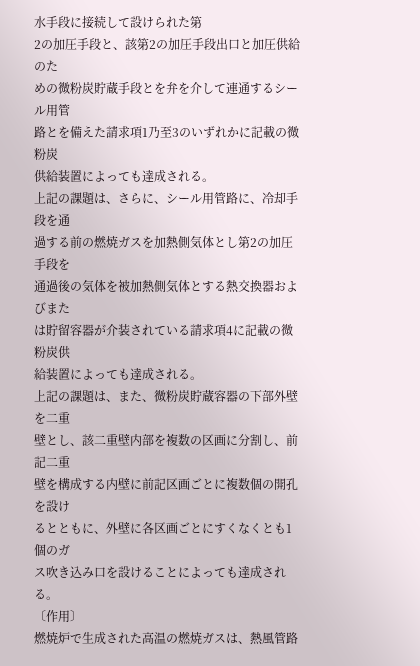水手段に接続して設けられた第
2の加圧手段と、該第2の加圧手段出口と加圧供給のた
めの微粉炭貯蔵手段とを弁を介して連通するシール用管
路とを備えた請求項1乃至3のいずれかに記載の微粉炭
供給装置によっても達成される。
上記の課題は、さらに、シール用管路に、冷却手段を通
過する前の燃焼ガスを加熱側気体とし第2の加圧手段を
通過後の気体を被加熱側気体とする熱交換器およびまた
は貯留容器が介装されている請求項4に記載の微粉炭供
給装置によっても達成される。
上記の課題は、また、微粉炭貯蔵容器の下部外壁を二重
壁とし、該二重壁内部を複数の区画に分割し、前記二重
壁を構成する内壁に前記区画ごとに複数個の開孔を設け
るとともに、外壁に各区画ごとにすくなくとも1個のガ
ス吹き込み口を設けることによっても達成される。
〔作用〕
燃焼炉で生成された高温の燃焼ガスは、熱風管路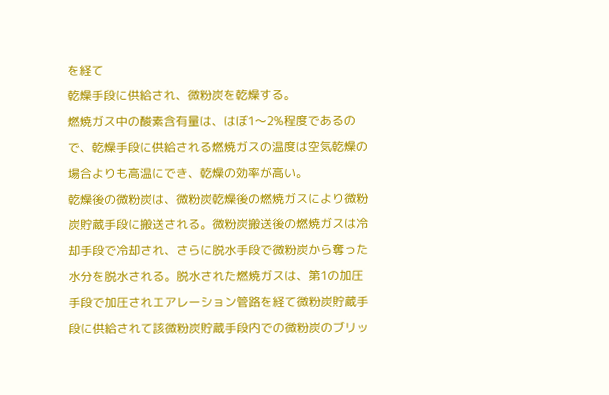を経て
乾燥手段に供給され、微粉炭を乾燥する。
燃焼ガス中の酸素含有量は、はぼ1〜2%程度であるの
で、乾燥手段に供給される燃焼ガスの温度は空気乾燥の
場合よりも高温にでき、乾燥の効率が高い。
乾燥後の微粉炭は、微粉炭乾燥後の燃焼ガスにより微粉
炭貯蔵手段に搬送される。微粉炭搬送後の燃焼ガスは冷
却手段で冷却され、さらに脱水手段で微粉炭から奪った
水分を脱水される。脱水された燃焼ガスは、第1の加圧
手段で加圧されエアレーション管路を経て微粉炭貯蔵手
段に供給されて該微粉炭貯蔵手段内での微粉炭のブリッ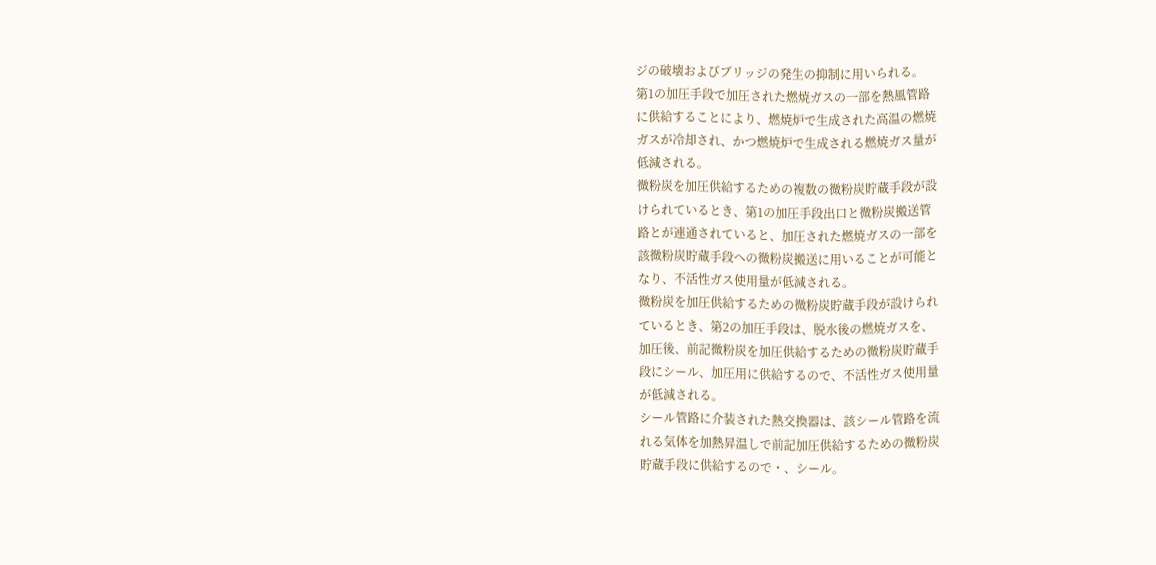ジの破壊およびブリッジの発生の抑制に用いられる。
第1の加圧手段で加圧された燃焼ガスの一部を熱風管路
に供給することにより、燃焼炉で生成された高温の燃焼
ガスが冷却され、かつ燃焼炉で生成される燃焼ガス量が
低減される。
微粉炭を加圧供給するための複数の微粉炭貯蔵手段が設
けられているとき、第1の加圧手段出口と微粉炭搬送管
路とが連通されていると、加圧された燃焼ガスの一部を
該微粉炭貯蔵手段への微粉炭搬送に用いることが可能と
なり、不活性ガス使用量が低減される。
微粉炭を加圧供給するための微粉炭貯蔵手段が設けられ
ているとき、第2の加圧手段は、脱水後の燃焼ガスを、
加圧後、前記微粉炭を加圧供給するための微粉炭貯蔵手
段にシール、加圧用に供給するので、不活性ガス使用量
が低減される。
シール管路に介装された熱交換器は、該シール管路を流
れる気体を加熱昇温しで前記加圧供給するための微粉炭
貯蔵手段に供給するので・、シール。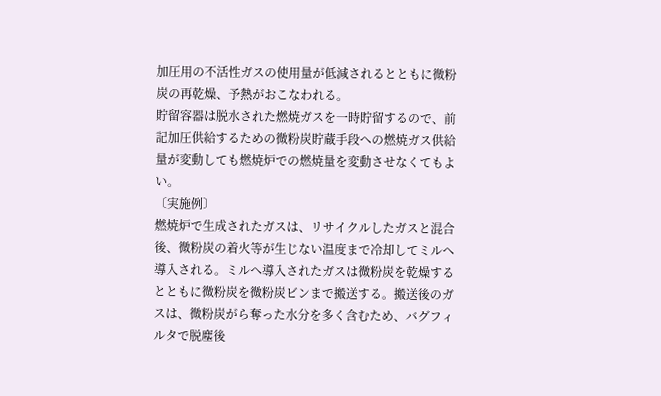加圧用の不活性ガスの使用量が低減されるとともに微粉
炭の再乾燥、予熱がおこなわれる。
貯留容器は脱水された燃焼ガスを一時貯留するので、前
記加圧供給するための微粉炭貯蔵手段への燃焼ガス供給
量が変動しても燃焼炉での燃焼量を変動させなくてもよ
い。
〔実施例〕
燃焼炉で生成されたガスは、リサイクルしたガスと混合
後、微粉炭の着火等が生じない温度まで冷却してミルへ
導入される。ミルへ導入されたガスは微粉炭を乾燥する
とともに微粉炭を微粉炭ビンまで搬送する。搬送後のガ
スは、微粉炭がら奪った水分を多く含むため、バグフィ
ルタで脱塵後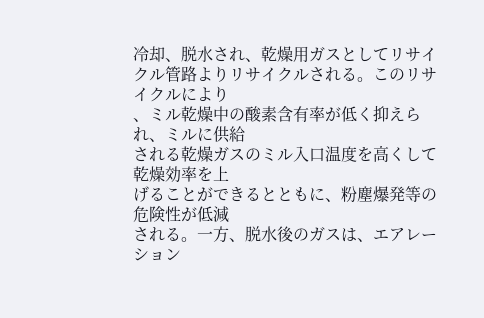冷却、脱水され、乾燥用ガスとしてリサイ
クル管路よりリサイクルされる。このリサイクルにより
、ミル乾燥中の酸素含有率が低く抑えられ、ミルに供給
される乾燥ガスのミル入口温度を高くして乾燥効率を上
げることができるとともに、粉塵爆発等の危険性が低減
される。一方、脱水後のガスは、エアレーション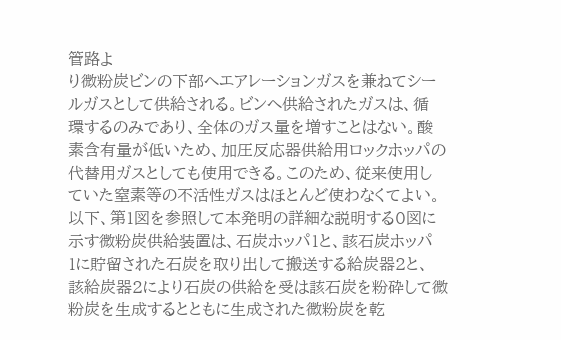管路よ
り微粉炭ビンの下部へエアレーションガスを兼ねてシー
ルガスとして供給される。ビンへ供給されたガスは、循
環するのみであり、全体のガス量を増すことはない。酸
素含有量が低いため、加圧反応器供給用ロックホッパの
代替用ガスとしても使用できる。このため、従来使用し
ていた窒素等の不活性ガスはほとんど使わなくてよい。
以下、第1図を参照して本発明の詳細な説明する0図に
示す微粉炭供給装置は、石炭ホッパ1と、該石炭ホッパ
1に貯留された石炭を取り出して搬送する給炭器2と、
該給炭器2により石炭の供給を受は該石炭を粉砕して微
粉炭を生成するとともに生成された微粉炭を乾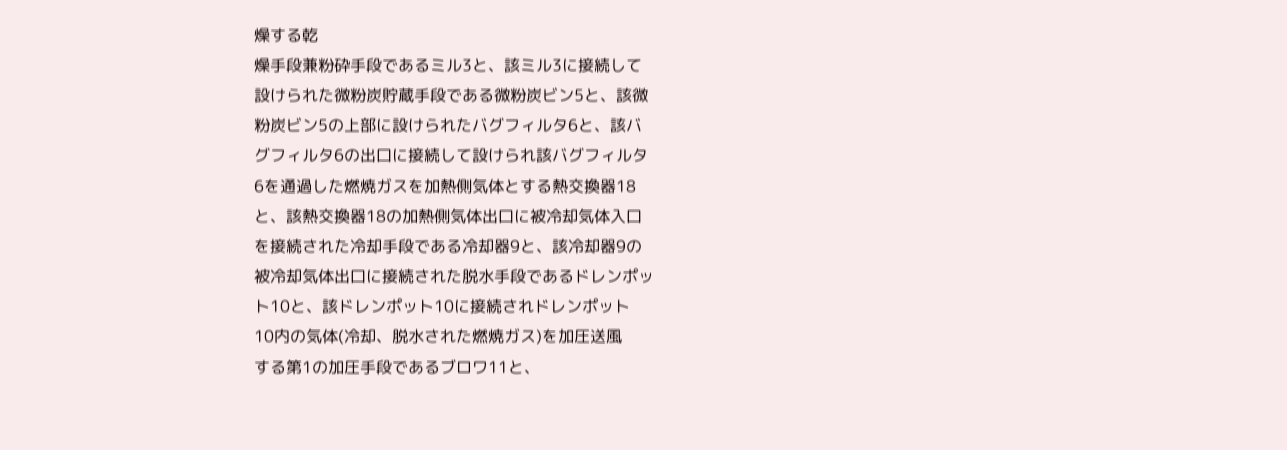燥する乾
燥手段兼粉砕手段であるミル3と、該ミル3に接続して
設けられた微粉炭貯蔵手段である微粉炭ビン5と、該微
粉炭ビン5の上部に設けられたバグフィルタ6と、該バ
グフィルタ6の出口に接続して設けられ該バグフィルタ
6を通過した燃焼ガスを加熱側気体とする熱交換器18
と、該熱交換器18の加熱側気体出口に被冷却気体入口
を接続された冷却手段である冷却器9と、該冷却器9の
被冷却気体出口に接続された脱水手段であるドレンポッ
ト10と、該ドレンポット10に接続されドレンポット
10内の気体(冷却、脱水された燃焼ガス)を加圧送風
する第1の加圧手段であるブロワ11と、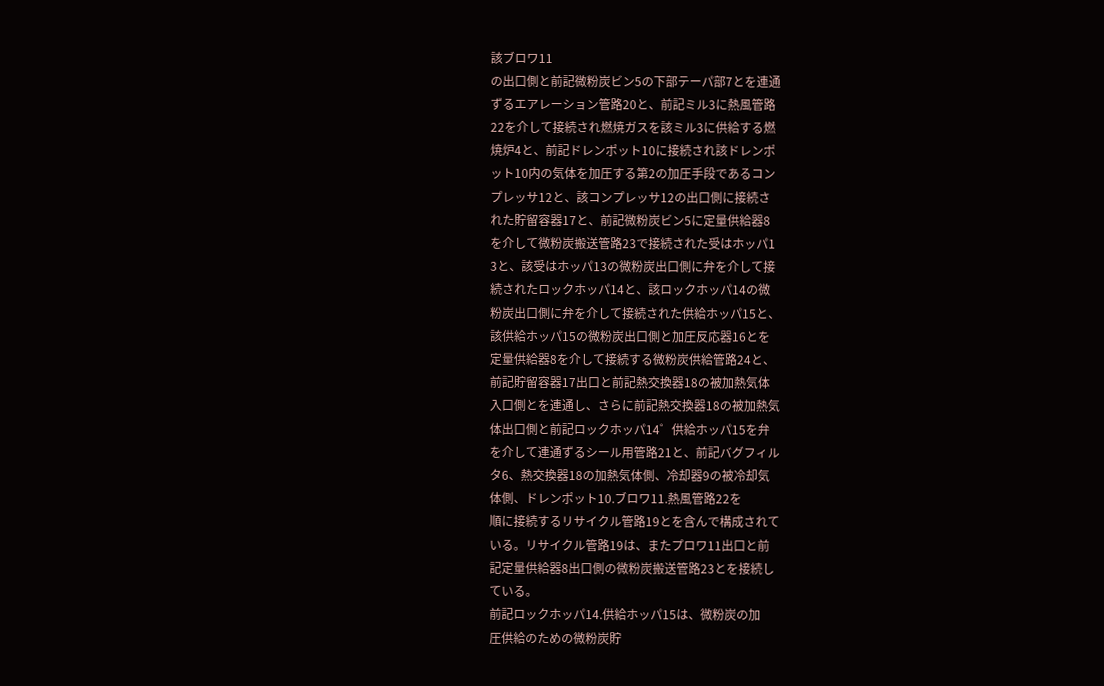該ブロワ11
の出口側と前記微粉炭ビン5の下部テーパ部7とを連通
ずるエアレーション管路20と、前記ミル3に熱風管路
22を介して接続され燃焼ガスを該ミル3に供給する燃
焼炉4と、前記ドレンポット10に接続され該ドレンポ
ット10内の気体を加圧する第2の加圧手段であるコン
プレッサ12と、該コンプレッサ12の出口側に接続さ
れた貯留容器17と、前記微粉炭ビン5に定量供給器8
を介して微粉炭搬送管路23で接続された受はホッパ1
3と、該受はホッパ13の微粉炭出口側に弁を介して接
続されたロックホッパ14と、該ロックホッパ14の微
粉炭出口側に弁を介して接続された供給ホッパ15と、
該供給ホッパ15の微粉炭出口側と加圧反応器16とを
定量供給器8を介して接続する微粉炭供給管路24と、
前記貯留容器17出口と前記熱交換器18の被加熱気体
入口側とを連通し、さらに前記熱交換器18の被加熱気
体出口側と前記ロックホッパ14゜供給ホッパ15を弁
を介して連通ずるシール用管路21と、前記バグフィル
タ6、熱交換器18の加熱気体側、冷却器9の被冷却気
体側、ドレンポット10.ブロワ11.熱風管路22を
順に接続するリサイクル管路19とを含んで構成されて
いる。リサイクル管路19は、またプロワ11出口と前
記定量供給器8出口側の微粉炭搬送管路23とを接続し
ている。
前記ロックホッパ14.供給ホッパ15は、微粉炭の加
圧供給のための微粉炭貯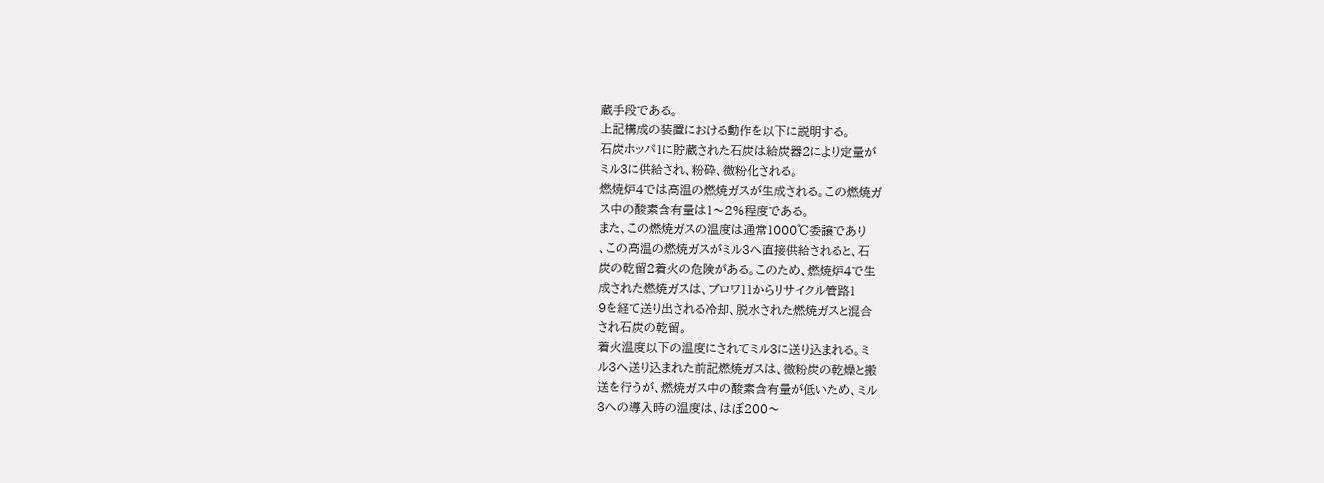蔵手段である。
上記構成の装置における動作を以下に説明する。
石炭ホッパ1に貯蔵された石炭は給炭器2により定量が
ミル3に供給され、粉砕、微粉化される。
燃焼炉4では高温の燃焼ガスが生成される。この燃焼ガ
ス中の酸素含有量は1〜2%程度である。
また、この燃焼ガスの温度は通常1000℃委譲であり
、この高温の燃焼ガスがミル3へ直接供給されると、石
炭の乾留2着火の危険がある。このため、燃焼炉4で生
成された燃焼ガスは、ブロワ11からリサイクル管路1
9を経て送り出される冷却、脱水された燃焼ガスと混合
され石炭の乾留。
着火温度以下の温度にされてミル3に送り込まれる。ミ
ル3へ送り込まれた前記燃焼ガスは、微粉炭の乾燥と搬
送を行うが、燃焼ガス中の酸素含有量が低いため、ミル
3への導入時の温度は、はぼ200〜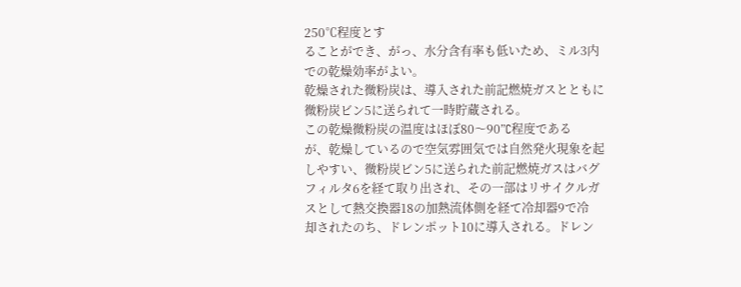250℃程度とす
ることができ、がっ、水分含有率も低いため、ミル3内
での乾燥効率がよい。
乾燥された微粉炭は、導入された前記燃焼ガスとともに
微粉炭ビン5に送られて一時貯蔵される。
この乾燥微粉炭の温度はほぼ80〜90”C程度である
が、乾燥しているので空気雰囲気では自然発火現象を起
しやすい、微粉炭ビン5に送られた前記燃焼ガスはバグ
フィルタ6を経て取り出され、その一部はリサイクルガ
スとして熱交換器18の加熱流体側を経て冷却器9で冷
却されたのち、ドレンポット10に導入される。ドレン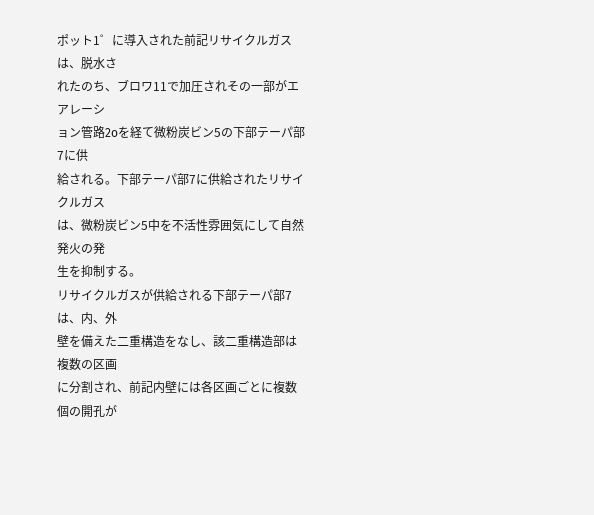ポット1゜に導入された前記リサイクルガスは、脱水さ
れたのち、ブロワ11で加圧されその一部がエアレーシ
ョン管路2oを経て微粉炭ビン5の下部テーパ部7に供
給される。下部テーパ部7に供給されたリサイクルガス
は、微粉炭ビン5中を不活性雰囲気にして自然発火の発
生を抑制する。
リサイクルガスが供給される下部テーパ部7は、内、外
壁を備えた二重構造をなし、該二重構造部は複数の区画
に分割され、前記内壁には各区画ごとに複数個の開孔が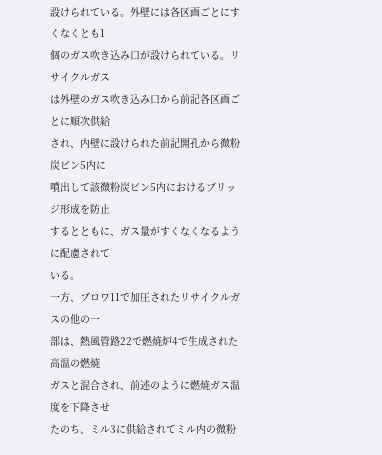設けられている。外壁には各区画ごとにすくなくとも1
個のガス吹き込み口が設けられている。リサイクルガス
は外壁のガス吹き込み口から前記各区画ごとに順次供給
され、内壁に設けられた前記開孔から微粉炭ビン5内に
噴出して該微粉炭ビン5内におけるブリッジ形成を防止
するとともに、ガス量がすくなくなるように配慮されて
いる。
一方、ブロワ11で加圧されたリサイクルガスの他の一
部は、熱風管路22で燃焼炉4で生成された高温の燃焼
ガスと混合され、前述のように燃焼ガス温度を下降させ
たのち、ミル3に供給されてミル内の微粉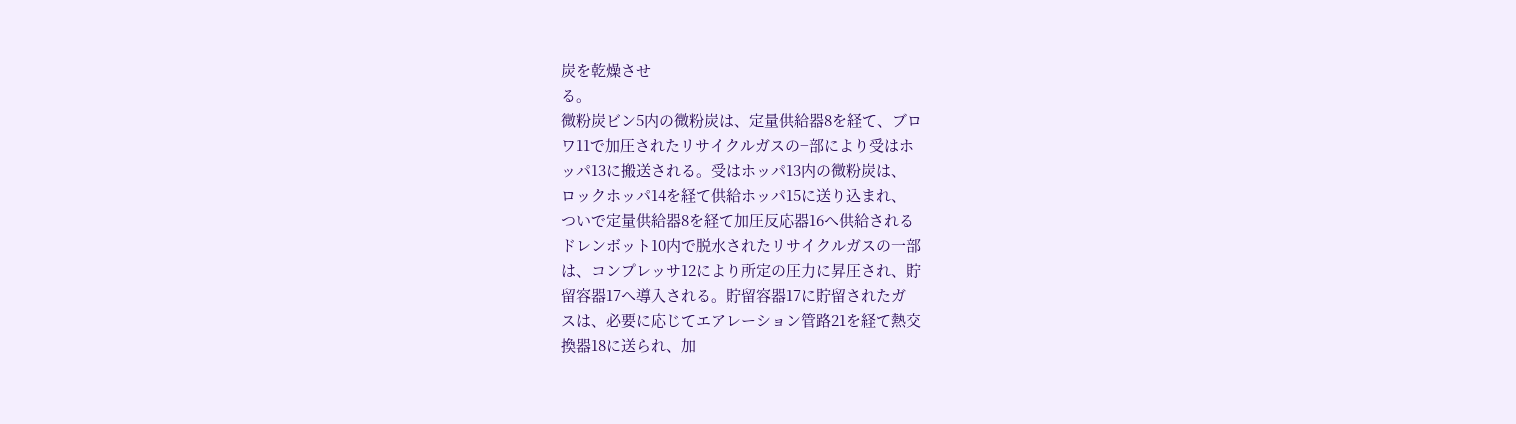炭を乾燥させ
る。
微粉炭ビン5内の微粉炭は、定量供給器8を経て、ブロ
ワ11で加圧されたリサイクルガスの−部により受はホ
ッパ13に搬送される。受はホッパ13内の微粉炭は、
ロックホッパ14を経て供給ホッパ15に送り込まれ、
ついで定量供給器8を経て加圧反応器16へ供給される
ドレンボット10内で脱水されたリサイクルガスの一部
は、コンプレッサ12により所定の圧力に昇圧され、貯
留容器17へ導入される。貯留容器17に貯留されたガ
スは、必要に応じてエアレーション管路21を経て熱交
換器18に送られ、加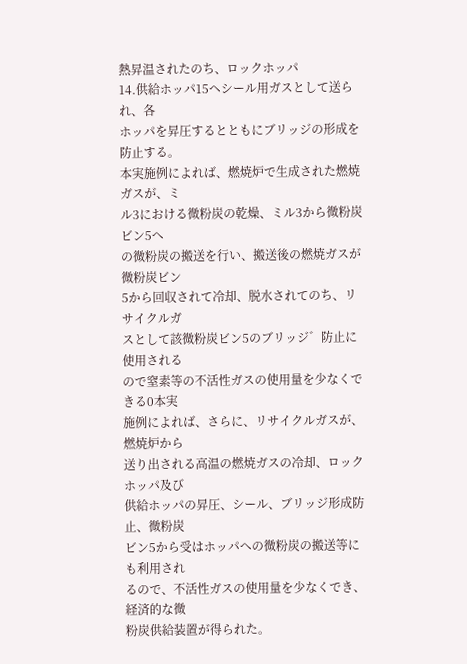熱昇温されたのち、ロックホッパ
14.供給ホッパ15ヘシール用ガスとして送られ、各
ホッパを昇圧するとともにブリッジの形成を防止する。
本実施例によれば、燃焼炉で生成された燃焼ガスが、ミ
ル3における微粉炭の乾燥、ミル3から微粉炭ビン5へ
の微粉炭の搬送を行い、搬送後の燃焼ガスが微粉炭ビン
5から回収されて冷却、脱水されてのち、リサイクルガ
スとして該微粉炭ビン5のブリッジ゛防止に使用される
ので窒素等の不活性ガスの使用量を少なくできる0本実
施例によれば、さらに、リサイクルガスが、燃焼炉から
送り出される高温の燃焼ガスの冷却、ロックホッパ及び
供給ホッパの昇圧、シール、ブリッジ形成防止、微粉炭
ビン5から受はホッパへの微粉炭の搬送等にも利用され
るので、不活性ガスの使用量を少なくでき、経済的な微
粉炭供給装置が得られた。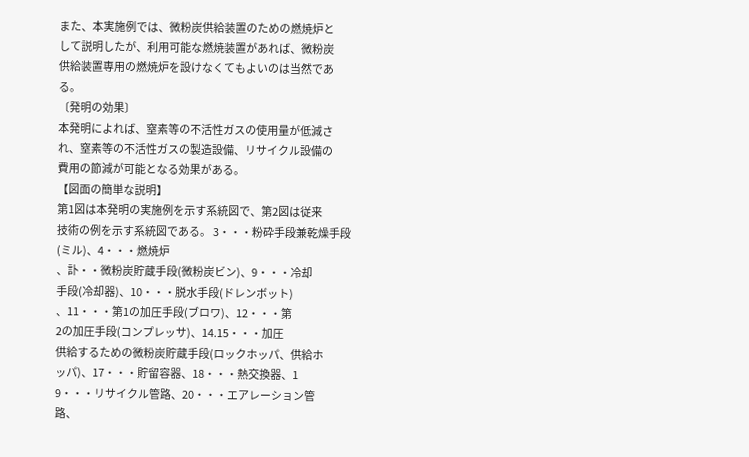また、本実施例では、微粉炭供給装置のための燃焼炉と
して説明したが、利用可能な燃焼装置があれば、微粉炭
供給装置専用の燃焼炉を設けなくてもよいのは当然であ
る。
〔発明の効果〕
本発明によれば、窒素等の不活性ガスの使用量が低減さ
れ、窒素等の不活性ガスの製造設備、リサイクル設備の
費用の節減が可能となる効果がある。
【図面の簡単な説明】
第1図は本発明の実施例を示す系統図で、第2図は従来
技術の例を示す系統図である。 3・・・粉砕手段兼乾燥手段(ミル)、4・・・燃焼炉
、訃・・微粉炭貯蔵手段(微粉炭ビン)、9・・・冷却
手段(冷却器)、10・・・脱水手段(ドレンボット)
、11・・・第1の加圧手段(ブロワ)、12・・・第
2の加圧手段(コンプレッサ)、14.15・・・加圧
供給するための微粉炭貯蔵手段(ロックホッパ、供給ホ
ッパ)、17・・・貯留容器、18・・・熱交換器、1
9・・・リサイクル管路、20・・・エアレーション管
路、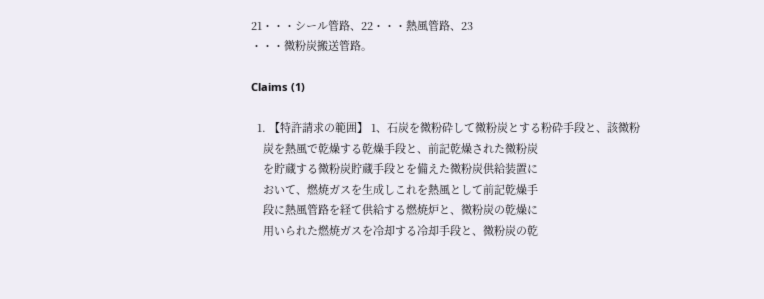21・・・シール管路、22・・・熱風管路、23
・・・微粉炭搬送管路。

Claims (1)

  1. 【特許請求の範囲】 1、石炭を微粉砕して微粉炭とする粉砕手段と、該微粉
    炭を熱風で乾燥する乾燥手段と、前記乾燥された微粉炭
    を貯蔵する微粉炭貯蔵手段とを備えた微粉炭供給装置に
    おいて、燃焼ガスを生成しこれを熱風として前記乾燥手
    段に熱風管路を経て供給する燃焼炉と、微粉炭の乾燥に
    用いられた燃焼ガスを冷却する冷却手段と、微粉炭の乾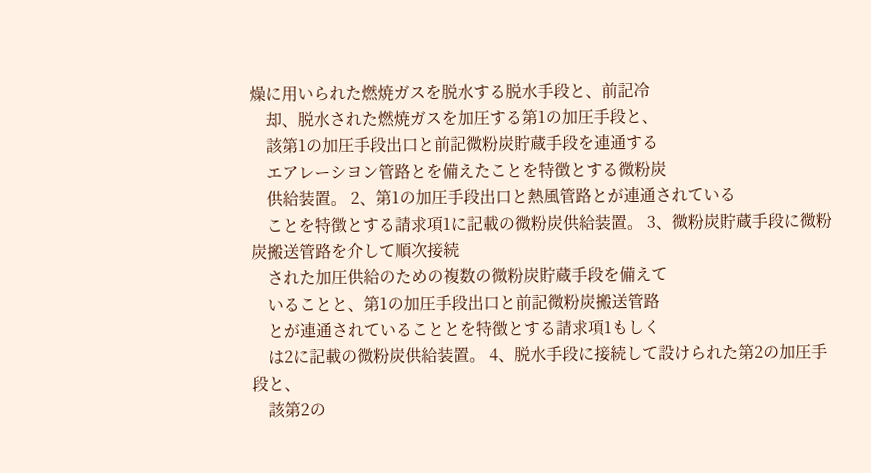燥に用いられた燃焼ガスを脱水する脱水手段と、前記冷
    却、脱水された燃焼ガスを加圧する第1の加圧手段と、
    該第1の加圧手段出口と前記微粉炭貯蔵手段を連通する
    エアレーシヨン管路とを備えたことを特徴とする微粉炭
    供給装置。 2、第1の加圧手段出口と熱風管路とが連通されている
    ことを特徴とする請求項1に記載の微粉炭供給装置。 3、微粉炭貯蔵手段に微粉炭搬送管路を介して順次接続
    された加圧供給のための複数の微粉炭貯蔵手段を備えて
    いることと、第1の加圧手段出口と前記微粉炭搬送管路
    とが連通されていることとを特徴とする請求項1もしく
    は2に記載の微粉炭供給装置。 4、脱水手段に接続して設けられた第2の加圧手段と、
    該第2の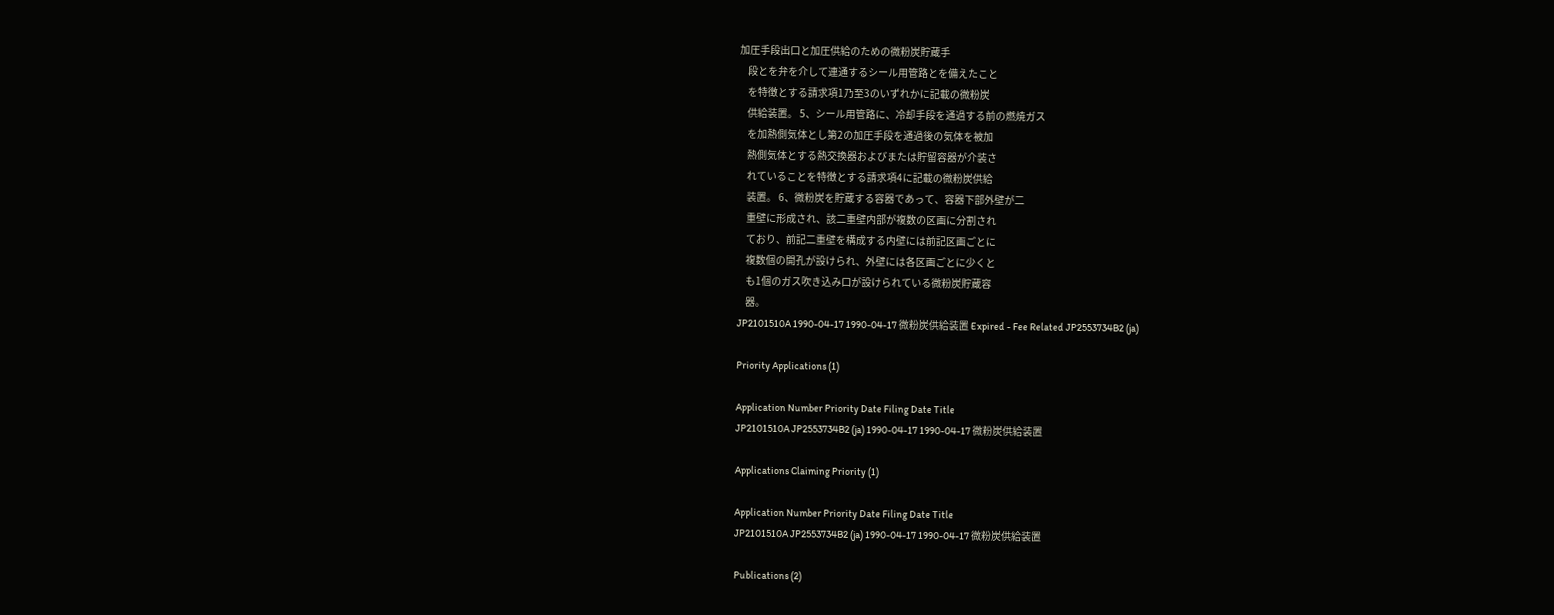加圧手段出口と加圧供給のための微粉炭貯蔵手
    段とを弁を介して連通するシール用管路とを備えたこと
    を特徴とする請求項1乃至3のいずれかに記載の微粉炭
    供給装置。 5、シール用管路に、冷却手段を通過する前の燃焼ガス
    を加熱側気体とし第2の加圧手段を通過後の気体を被加
    熱側気体とする熱交換器およびまたは貯留容器が介装さ
    れていることを特徴とする請求項4に記載の微粉炭供給
    装置。 6、微粉炭を貯蔵する容器であって、容器下部外壁が二
    重壁に形成され、該二重壁内部が複数の区画に分割され
    ており、前記二重壁を構成する内壁には前記区画ごとに
    複数個の開孔が設けられ、外壁には各区画ごとに少くと
    も1個のガス吹き込み口が設けられている微粉炭貯蔵容
    器。
JP2101510A 1990-04-17 1990-04-17 微粉炭供給装置 Expired - Fee Related JP2553734B2 (ja)

Priority Applications (1)

Application Number Priority Date Filing Date Title
JP2101510A JP2553734B2 (ja) 1990-04-17 1990-04-17 微粉炭供給装置

Applications Claiming Priority (1)

Application Number Priority Date Filing Date Title
JP2101510A JP2553734B2 (ja) 1990-04-17 1990-04-17 微粉炭供給装置

Publications (2)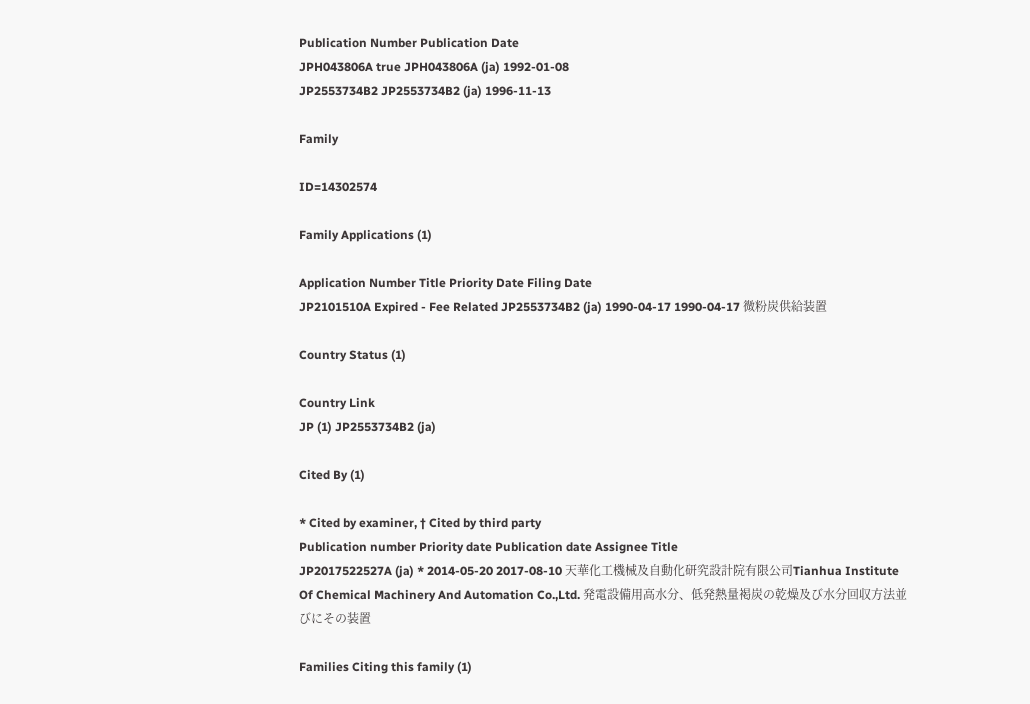Publication Number Publication Date
JPH043806A true JPH043806A (ja) 1992-01-08
JP2553734B2 JP2553734B2 (ja) 1996-11-13

Family

ID=14302574

Family Applications (1)

Application Number Title Priority Date Filing Date
JP2101510A Expired - Fee Related JP2553734B2 (ja) 1990-04-17 1990-04-17 微粉炭供給装置

Country Status (1)

Country Link
JP (1) JP2553734B2 (ja)

Cited By (1)

* Cited by examiner, † Cited by third party
Publication number Priority date Publication date Assignee Title
JP2017522527A (ja) * 2014-05-20 2017-08-10 天華化工機械及自動化研究設計院有限公司Tianhua Institute Of Chemical Machinery And Automation Co.,Ltd. 発電設備用高水分、低発熱量褐炭の乾燥及び水分回収方法並びにその装置

Families Citing this family (1)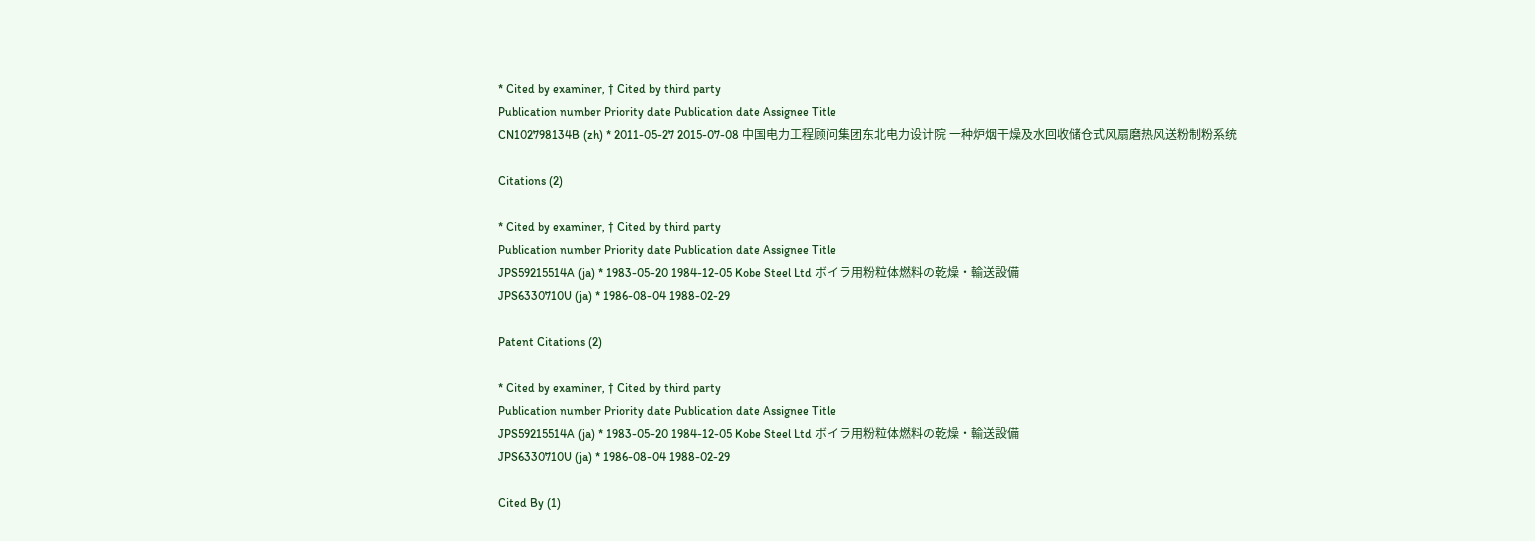* Cited by examiner, † Cited by third party
Publication number Priority date Publication date Assignee Title
CN102798134B (zh) * 2011-05-27 2015-07-08 中国电力工程顾问集团东北电力设计院 一种炉烟干燥及水回收储仓式风扇磨热风送粉制粉系统

Citations (2)

* Cited by examiner, † Cited by third party
Publication number Priority date Publication date Assignee Title
JPS59215514A (ja) * 1983-05-20 1984-12-05 Kobe Steel Ltd ボイラ用粉粒体燃料の乾燥・輸送設備
JPS6330710U (ja) * 1986-08-04 1988-02-29

Patent Citations (2)

* Cited by examiner, † Cited by third party
Publication number Priority date Publication date Assignee Title
JPS59215514A (ja) * 1983-05-20 1984-12-05 Kobe Steel Ltd ボイラ用粉粒体燃料の乾燥・輸送設備
JPS6330710U (ja) * 1986-08-04 1988-02-29

Cited By (1)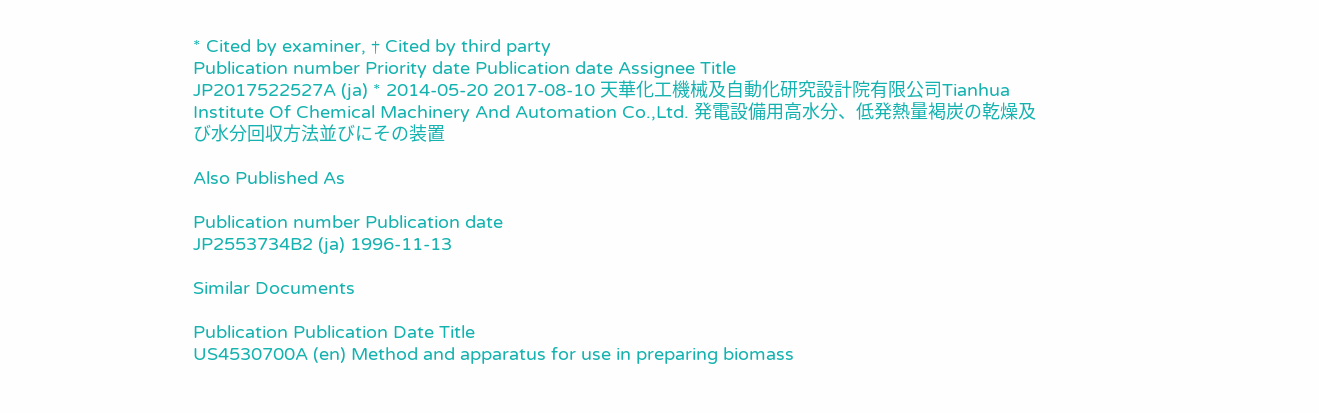* Cited by examiner, † Cited by third party
Publication number Priority date Publication date Assignee Title
JP2017522527A (ja) * 2014-05-20 2017-08-10 天華化工機械及自動化研究設計院有限公司Tianhua Institute Of Chemical Machinery And Automation Co.,Ltd. 発電設備用高水分、低発熱量褐炭の乾燥及び水分回収方法並びにその装置

Also Published As

Publication number Publication date
JP2553734B2 (ja) 1996-11-13

Similar Documents

Publication Publication Date Title
US4530700A (en) Method and apparatus for use in preparing biomass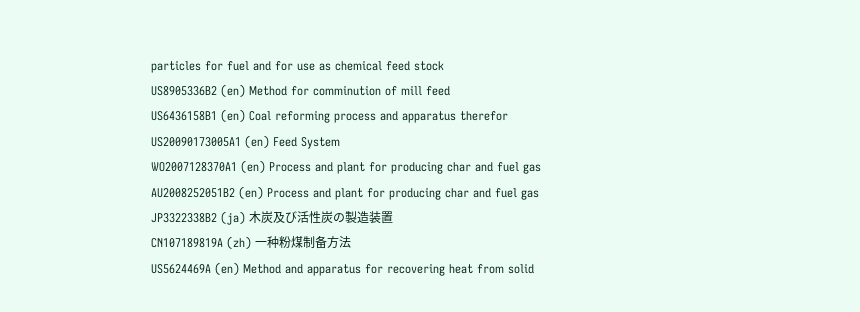particles for fuel and for use as chemical feed stock
US8905336B2 (en) Method for comminution of mill feed
US6436158B1 (en) Coal reforming process and apparatus therefor
US20090173005A1 (en) Feed System
WO2007128370A1 (en) Process and plant for producing char and fuel gas
AU2008252051B2 (en) Process and plant for producing char and fuel gas
JP3322338B2 (ja) 木炭及び活性炭の製造装置
CN107189819A (zh) 一种粉煤制备方法
US5624469A (en) Method and apparatus for recovering heat from solid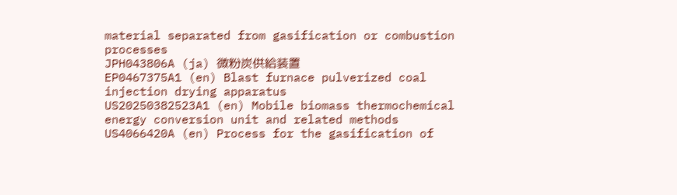material separated from gasification or combustion processes
JPH043806A (ja) 微粉炭供給装置
EP0467375A1 (en) Blast furnace pulverized coal injection drying apparatus
US20250382523A1 (en) Mobile biomass thermochemical energy conversion unit and related methods
US4066420A (en) Process for the gasification of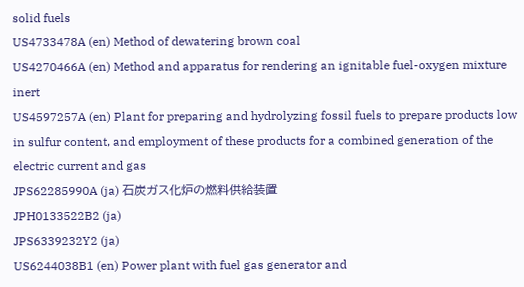solid fuels
US4733478A (en) Method of dewatering brown coal
US4270466A (en) Method and apparatus for rendering an ignitable fuel-oxygen mixture inert
US4597257A (en) Plant for preparing and hydrolyzing fossil fuels to prepare products low in sulfur content, and employment of these products for a combined generation of the electric current and gas
JPS62285990A (ja) 石炭ガス化炉の燃料供給装置
JPH0133522B2 (ja)
JPS6339232Y2 (ja)
US6244038B1 (en) Power plant with fuel gas generator and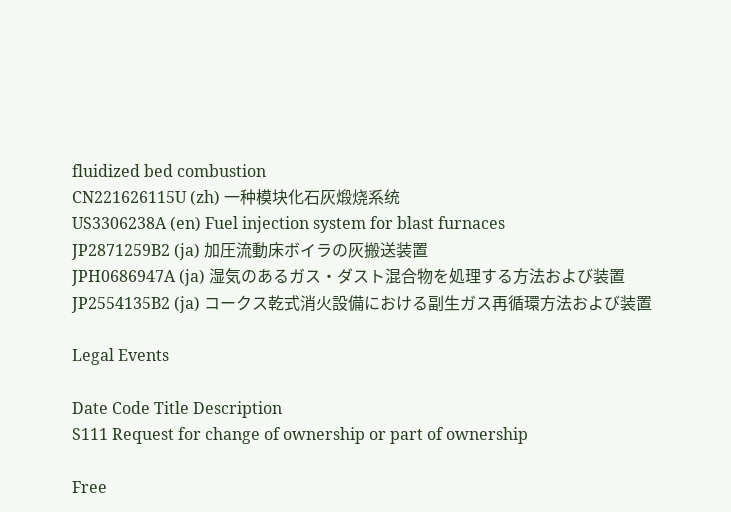fluidized bed combustion
CN221626115U (zh) 一种模块化石灰煅烧系统
US3306238A (en) Fuel injection system for blast furnaces
JP2871259B2 (ja) 加圧流動床ボイラの灰搬送装置
JPH0686947A (ja) 湿気のあるガス・ダスト混合物を処理する方法および装置
JP2554135B2 (ja) コークス乾式消火設備における副生ガス再循環方法および装置

Legal Events

Date Code Title Description
S111 Request for change of ownership or part of ownership

Free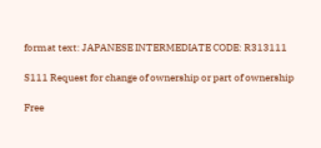format text: JAPANESE INTERMEDIATE CODE: R313111

S111 Request for change of ownership or part of ownership

Free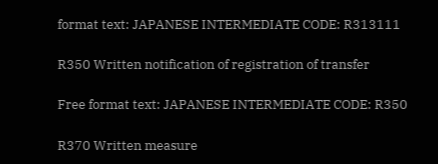format text: JAPANESE INTERMEDIATE CODE: R313111

R350 Written notification of registration of transfer

Free format text: JAPANESE INTERMEDIATE CODE: R350

R370 Written measure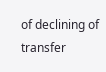of declining of transfer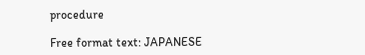procedure

Free format text: JAPANESE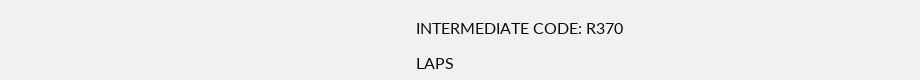INTERMEDIATE CODE: R370

LAPS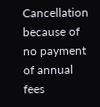Cancellation because of no payment of annual fees